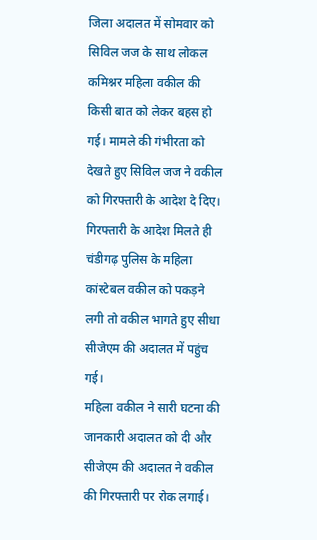जिला अदालत में सोमवार को सिविल जज के साथ लोकल कमिश्नर महिला वकील की किसी बात को लेकर बहस हो गई। मामले की गंभीरता को देखते हुए सिविल जज ने वकील को गिरफ्तारी के आदेश दे दिए।
गिरफ्तारी के आदेश मिलते ही चंडीगढ़ पुलिस के महिला कांस्टेबल वकील को पकड़ने लगी तो वकील भागते हुए सीधा सीजेएम की अदालत में पहुंच गई।
महिला वकील ने सारी घटना की जानकारी अदालत को दी और सीजेएम की अदालत ने वकील की गिरफ्तारी पर रोक लगाई।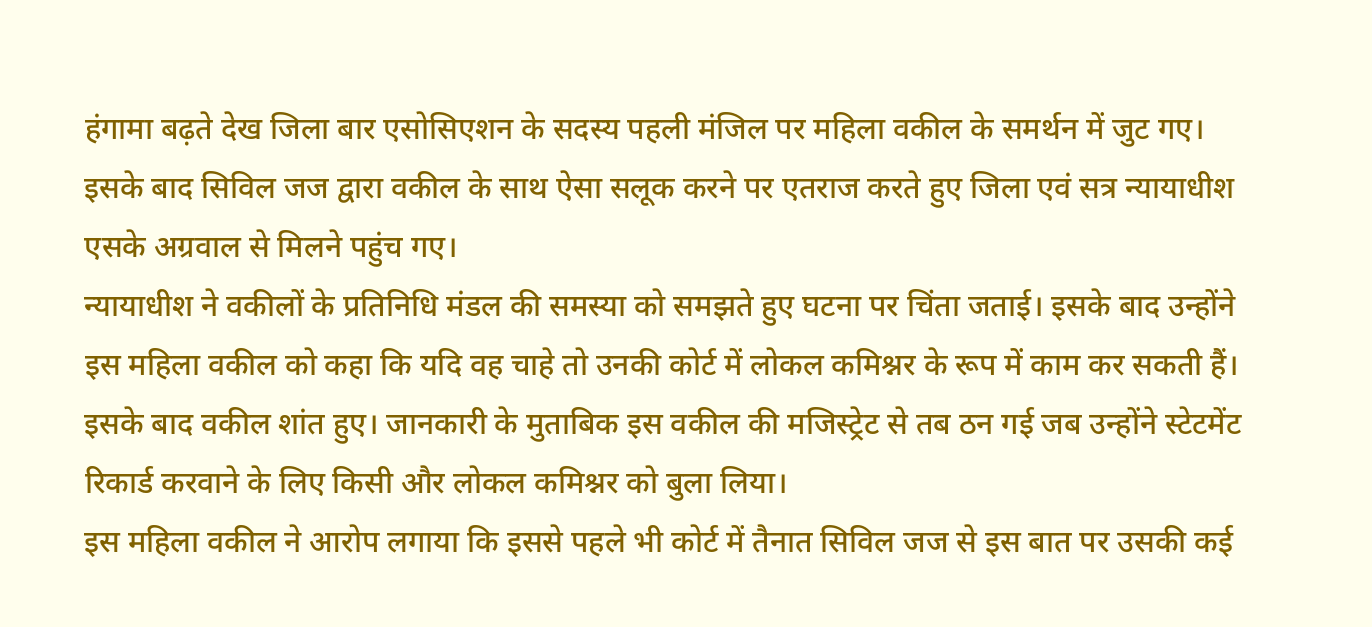हंगामा बढ़ते देख जिला बार एसोसिएशन के सदस्य पहली मंजिल पर महिला वकील के समर्थन में जुट गए।
इसके बाद सिविल जज द्वारा वकील के साथ ऐसा सलूक करने पर एतराज करते हुए जिला एवं सत्र न्यायाधीश एसके अग्रवाल से मिलने पहुंच गए।
न्यायाधीश ने वकीलों के प्रतिनिधि मंडल की समस्या को समझते हुए घटना पर चिंता जताई। इसके बाद उन्होंने इस महिला वकील को कहा कि यदि वह चाहे तो उनकी कोर्ट में लोकल कमिश्नर के रूप में काम कर सकती हैं।
इसके बाद वकील शांत हुए। जानकारी के मुताबिक इस वकील की मजिस्ट्रेट से तब ठन गई जब उन्होंने स्टेटमेंट रिकार्ड करवाने के लिए किसी और लोकल कमिश्नर को बुला लिया।
इस महिला वकील ने आरोप लगाया कि इससे पहले भी कोर्ट में तैनात सिविल जज से इस बात पर उसकी कई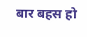बार बहस हो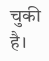चुकी है।